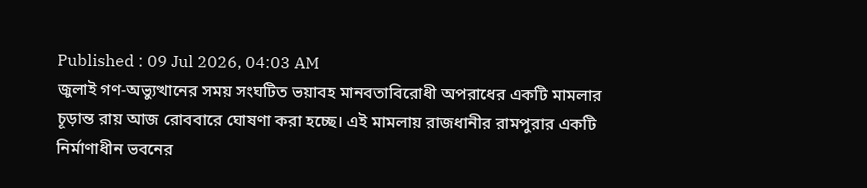Published : 09 Jul 2026, 04:03 AM
জুলাই গণ-অভ্যুত্থানের সময় সংঘটিত ভয়াবহ মানবতাবিরোধী অপরাধের একটি মামলার চূড়ান্ত রায় আজ রোববারে ঘোষণা করা হচ্ছে। এই মামলায় রাজধানীর রামপুরার একটি নির্মাণাধীন ভবনের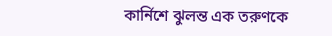কার্নিশে ঝুলন্ত এক তরুণকে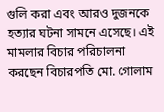গুলি করা এবং আরও দুজনকে হত্যার ঘটনা সামনে এসেছে। এই মামলার বিচার পরিচালনা করছেন বিচারপতি মো. গোলাম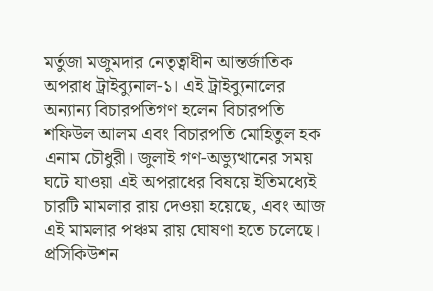মর্তুজা মজুমদার নেতৃত্বাধীন আন্তর্জাতিক অপরাধ ট্রাইব্যুনাল-১। এই ট্রাইব্যুনালের অন্যান্য বিচারপতিগণ হলেন বিচারপতি শফিউল আলম এবং বিচারপতি মোহিতুল হক এনাম চৌধুরী। জুলাই গণ-অভ্যুত্থানের সময় ঘটে যাওয়া এই অপরাধের বিষয়ে ইতিমধ্যেই চারটি মামলার রায় দেওয়া হয়েছে, এবং আজ এই মামলার পঞ্চম রায় ঘোষণা হতে চলেছে। প্রসিকিউশন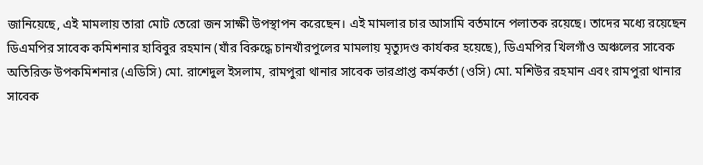জানিয়েছে, এই মামলায় তারা মোট তেরো জন সাক্ষী উপস্থাপন করেছেন। এই মামলার চার আসামি বর্তমানে পলাতক রয়েছে। তাদের মধ্যে রয়েছেন ডিএমপির সাবেক কমিশনার হাবিবুর রহমান (যাঁর বিরুদ্ধে চানখাঁরপুলের মামলায় মৃত্যুদণ্ড কার্যকর হয়েছে), ডিএমপির খিলগাঁও অঞ্চলের সাবেক অতিরিক্ত উপকমিশনার (এডিসি) মো. রাশেদুল ইসলাম, রামপুরা থানার সাবেক ভারপ্রাপ্ত কর্মকর্তা (ওসি) মো. মশিউর রহমান এবং রামপুরা থানার সাবেক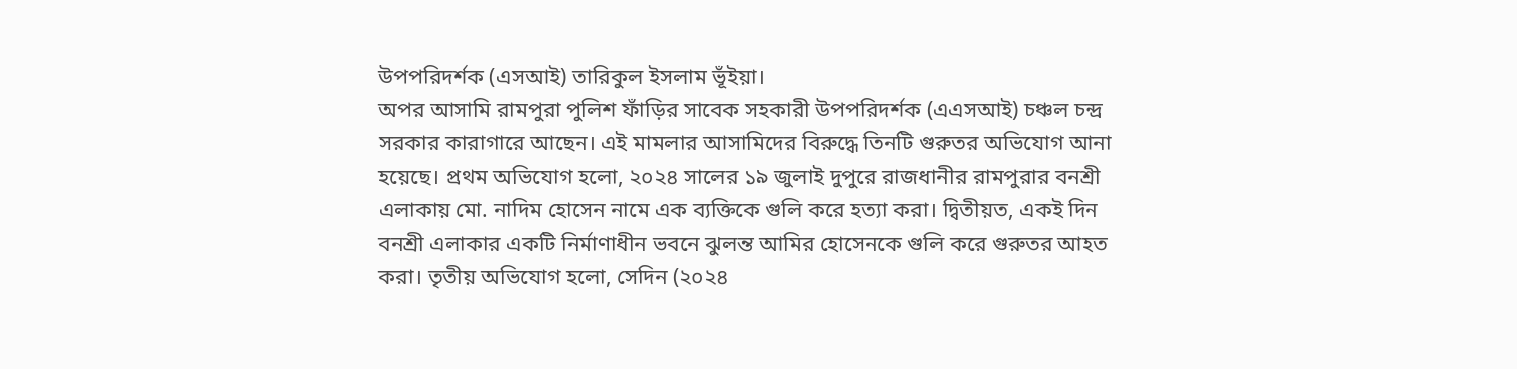উপপরিদর্শক (এসআই) তারিকুল ইসলাম ভূঁইয়া।
অপর আসামি রামপুরা পুলিশ ফাঁড়ির সাবেক সহকারী উপপরিদর্শক (এএসআই) চঞ্চল চন্দ্র সরকার কারাগারে আছেন। এই মামলার আসামিদের বিরুদ্ধে তিনটি গুরুতর অভিযোগ আনা হয়েছে। প্রথম অভিযোগ হলো, ২০২৪ সালের ১৯ জুলাই দুপুরে রাজধানীর রামপুরার বনশ্রী এলাকায় মো. নাদিম হোসেন নামে এক ব্যক্তিকে গুলি করে হত্যা করা। দ্বিতীয়ত, একই দিন বনশ্রী এলাকার একটি নির্মাণাধীন ভবনে ঝুলন্ত আমির হোসেনকে গুলি করে গুরুতর আহত করা। তৃতীয় অভিযোগ হলো, সেদিন (২০২৪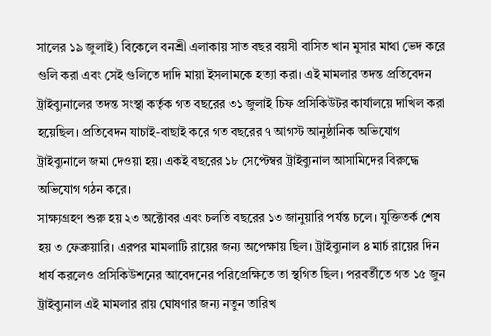সালের ১৯ জুলাই) বিকেলে বনশ্রী এলাকায় সাত বছর বয়সী বাসিত খান মুসার মাথা ভেদ করে গুলি করা এবং সেই গুলিতে দাদি মায়া ইসলামকে হত্যা করা। এই মামলার তদন্ত প্রতিবেদন ট্রাইব্যুনালের তদন্ত সংস্থা কর্তৃক গত বছরের ৩১ জুলাই চিফ প্রসিকিউটর কার্যালয়ে দাখিল করা হয়েছিল। প্রতিবেদন যাচাই-বাছাই করে গত বছরের ৭ আগস্ট আনুষ্ঠানিক অভিযোগ ট্রাইব্যুনালে জমা দেওয়া হয়। একই বছরের ১৮ সেপ্টেম্বর ট্রাইব্যুনাল আসামিদের বিরুদ্ধে অভিযোগ গঠন করে।
সাক্ষ্যগ্রহণ শুরু হয় ২৩ অক্টোবর এবং চলতি বছরের ১৩ জানুয়ারি পর্যন্ত চলে। যুক্তিতর্ক শেষ হয় ৩ ফেব্রুয়ারি। এরপর মামলাটি রায়ের জন্য অপেক্ষায় ছিল। ট্রাইব্যুনাল ৪ মার্চ রায়ের দিন ধার্য করলেও প্রসিকিউশনের আবেদনের পরিপ্রেক্ষিতে তা স্থগিত ছিল। পরবর্তীতে গত ১৫ জুন ট্রাইব্যুনাল এই মামলার রায় ঘোষণার জন্য নতুন তারিখ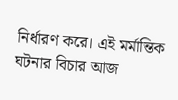নির্ধারণ করে। এই মর্মান্তিক ঘটনার বিচার আজ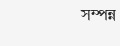সম্পন্ন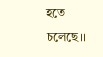হতে চলেছে।।